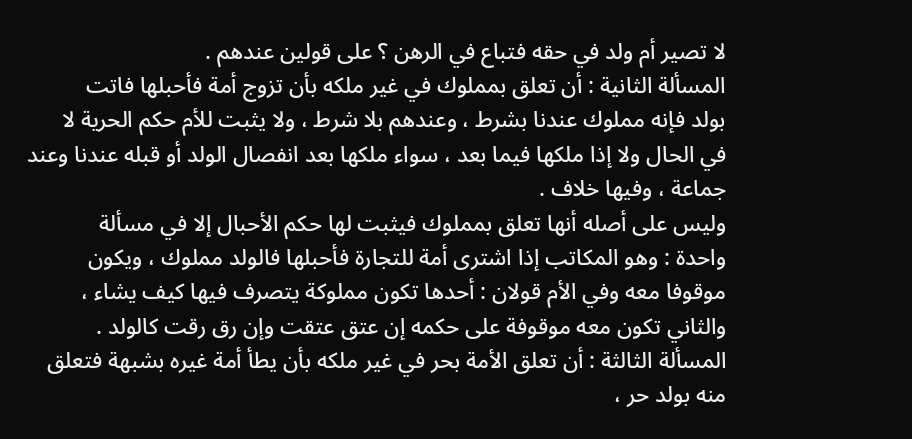لا تصير أم ولد في حقه فتباع في الرهن ؟ على قولين عندهم .
المسألة الثانية : أن تعلق بمملوك في غير ملكه بأن تزوج أمة فأحبلها فاتت
بولد فإنه مملوك عندنا بشرط ، وعندهم بلا شرط ، ولا يثبت للأم حكم الحرية لا
في الحال ولا إذا ملكها فيما بعد ، سواء ملكها بعد انفصال الولد أو قبله عندنا وعند
جماعة ، وفيها خلاف .
وليس على أصله أنها تعلق بمملوك فيثبت لها حكم الأحبال إلا في مسألة
واحدة : وهو المكاتب إذا اشترى أمة للتجارة فأحبلها فالولد مملوك ، ويكون
موقوفا معه وفي الأم قولان : أحدها تكون مملوكة يتصرف فيها كيف يشاء ،
والثاني تكون معه موقوفة على حكمه إن عتق عتقت وإن رق رقت كالولد .
المسألة الثالثة : أن تعلق الأمة بحر في غير ملكه بأن يطأ أمة غيره بشبهة فتعلق
منه بولد حر ،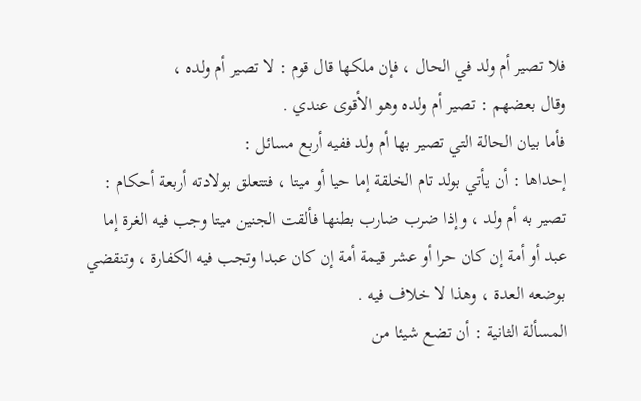فلا تصير أم ولد في الحال ، فإن ملكها قال قوم : لا تصير أم ولده ،
وقال بعضهم : تصير أم ولده وهو الأقوى عندي .
فأما بيان الحالة التي تصير بها أم ولد ففيه أربع مسائل :
إحداها : أن يأتي بولد تام الخلقة إما حيا أو ميتا ، فتتعلق بولادته أربعة أحكام :
تصير به أم ولد ، وإذا ضرب ضارب بطنها فألقت الجنين ميتا وجب فيه الغرة إما
عبد أو أمة إن كان حرا أو عشر قيمة أمة إن كان عبدا وتجب فيه الكفارة ، وتنقضي
بوضعه العدة ، وهذا لا خلاف فيه .
المسألة الثانية : أن تضع شيئا من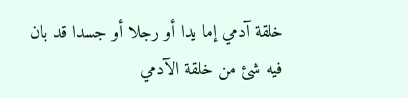خلقة آدمي إما يدا أو رجلا أو جسدا قد بان
فيه شئ من خلقة الآدمي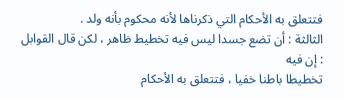فتتعلق به الأحكام التي ذكرناها لأنه محكوم بأنه ولد .
الثالثة : أن تضع جسدا ليس فيه تخطيط ظاهر ، لكن قال القوابل : إن فيه
تخطيطا باطنا خفيا ، فتتعلق به الأحكام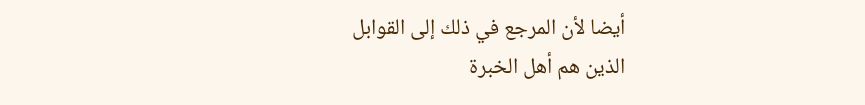أيضا لأن المرجع في ذلك إلى القوابل
الذين هم أهل الخبرة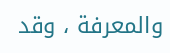والمعرفة ، وقد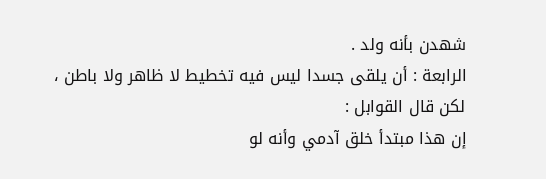شهدن بأنه ولد .
الرابعة : أن يلقى جسدا ليس فيه تخطيط لا ظاهر ولا باطن ، لكن قال القوابل :
إن هذا مبتدأ خلق آدمي وأنه لو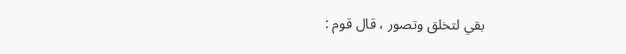بقي لتخلق وتصور ، قال قوم :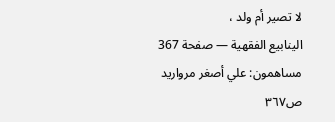لا تصير أم ولد ،
الينابيع الفقهية — صفحة 367
مساهمون: علي أصغر مرواريد
ص٣٦٧